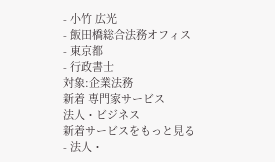- 小竹 広光
- 飯田橋総合法務オフィス
- 東京都
- 行政書士
対象:企業法務
新着 専門家サービス
法人・ビジネス
新着サービスをもっと見る
- 法人・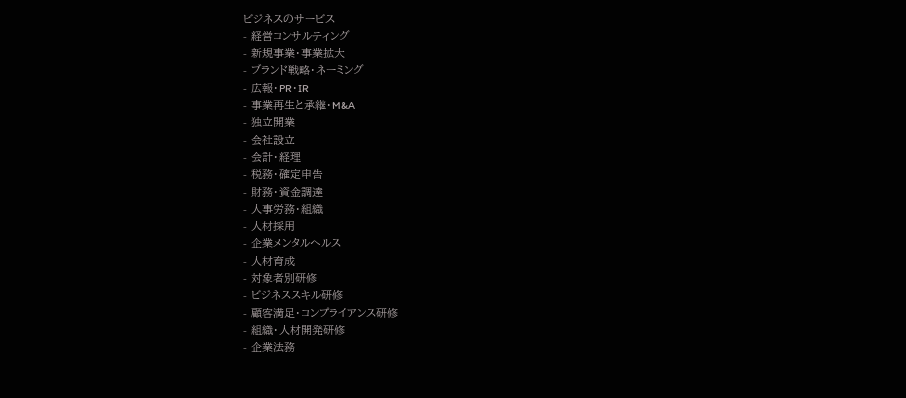ビジネスのサービス
- 経営コンサルティング
- 新規事業・事業拡大
- ブランド戦略・ネーミング
- 広報・PR・IR
- 事業再生と承継・M&A
- 独立開業
- 会社設立
- 会計・経理
- 税務・確定申告
- 財務・資金調達
- 人事労務・組織
- 人材採用
- 企業メンタルヘルス
- 人材育成
- 対象者別研修
- ビジネススキル研修
- 顧客満足・コンプライアンス研修
- 組織・人材開発研修
- 企業法務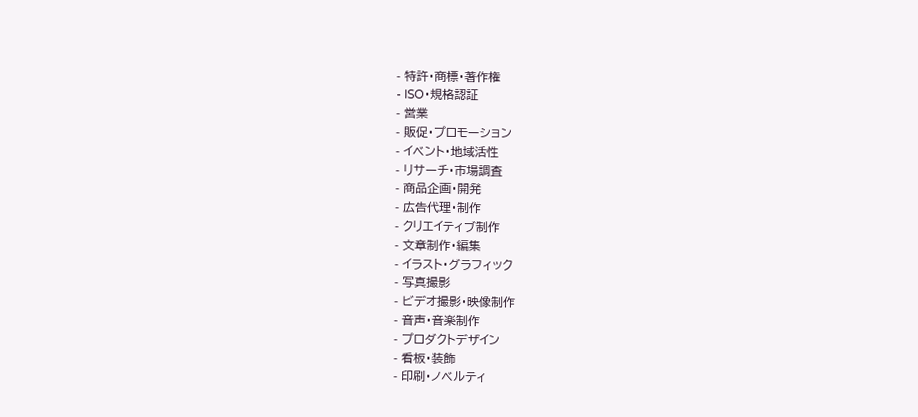- 特許・商標・著作権
- ISO・規格認証
- 営業
- 販促・プロモーション
- イベント・地域活性
- リサーチ・市場調査
- 商品企画・開発
- 広告代理・制作
- クリエイティブ制作
- 文章制作・編集
- イラスト・グラフィック
- 写真撮影
- ビデオ撮影・映像制作
- 音声・音楽制作
- プロダクトデザイン
- 看板・装飾
- 印刷・ノベルティ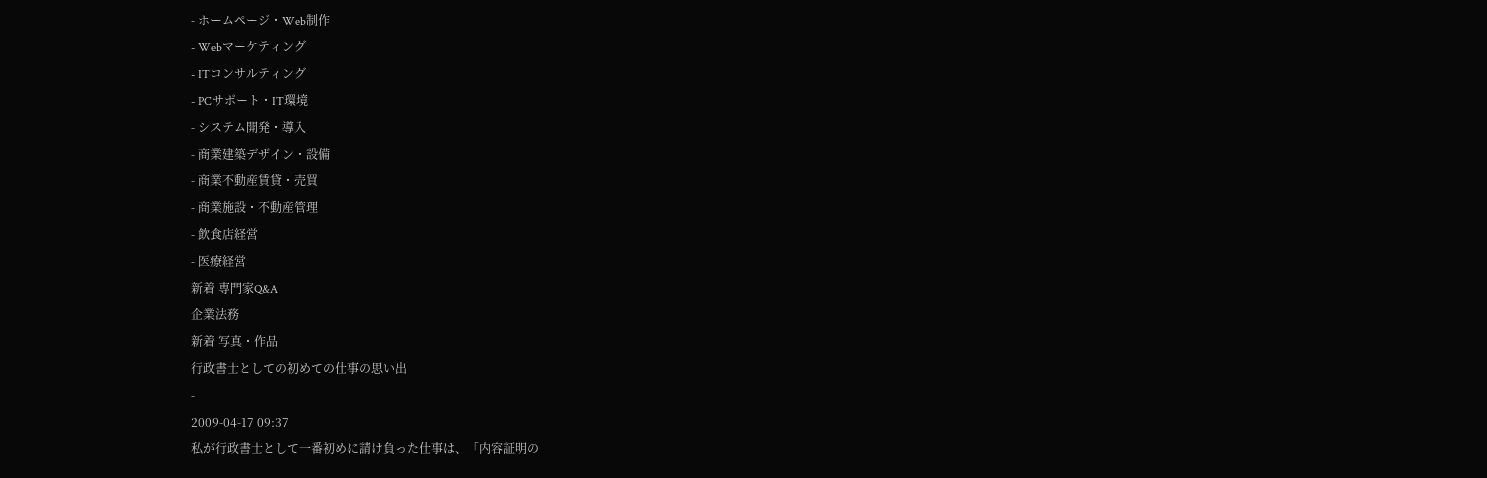- ホームページ・Web制作
- Webマーケティング
- ITコンサルティング
- PCサポート・IT環境
- システム開発・導入
- 商業建築デザイン・設備
- 商業不動産賃貸・売買
- 商業施設・不動産管理
- 飲食店経営
- 医療経営
新着 専門家Q&A
企業法務
新着 写真・作品
行政書士としての初めての仕事の思い出
-
2009-04-17 09:37
私が行政書士として一番初めに請け負った仕事は、「内容証明の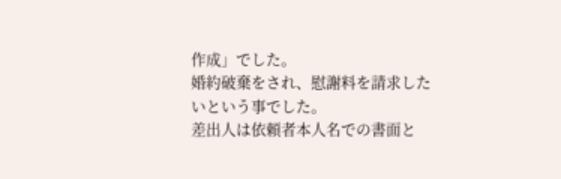作成」でした。
婚約破棄をされ、慰謝料を請求したいという事でした。
差出人は依頼者本人名での書面と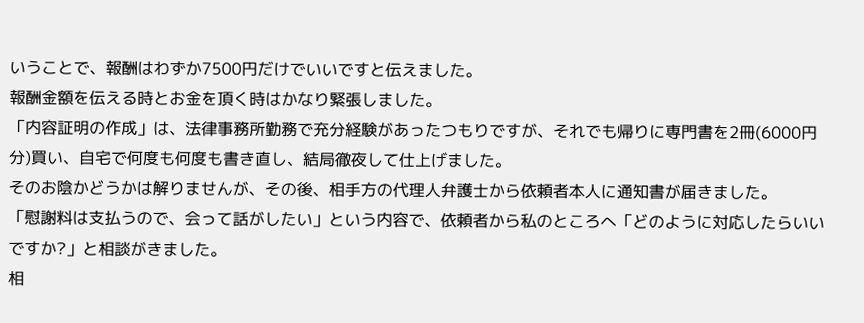いうことで、報酬はわずか7500円だけでいいですと伝えました。
報酬金額を伝える時とお金を頂く時はかなり緊張しました。
「内容証明の作成」は、法律事務所勤務で充分経験があったつもりですが、それでも帰りに専門書を2冊(6000円分)買い、自宅で何度も何度も書き直し、結局徹夜して仕上げました。
そのお陰かどうかは解りませんが、その後、相手方の代理人弁護士から依頼者本人に通知書が届きました。
「慰謝料は支払うので、会って話がしたい」という内容で、依頼者から私のところへ「どのように対応したらいいですか?」と相談がきました。
相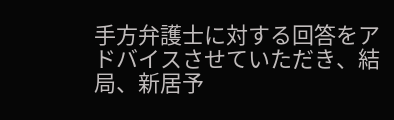手方弁護士に対する回答をアドバイスさせていただき、結局、新居予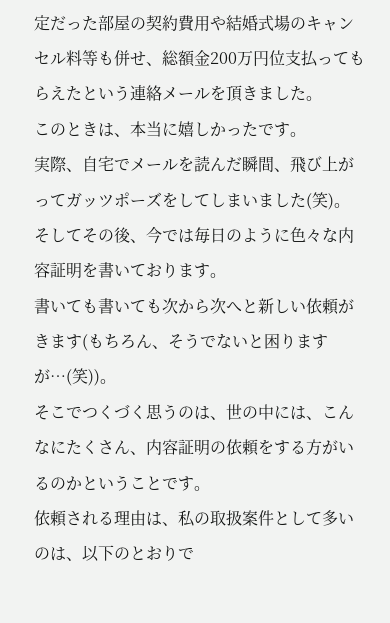定だった部屋の契約費用や結婚式場のキャンセル料等も併せ、総額金200万円位支払ってもらえたという連絡メールを頂きました。
このときは、本当に嬉しかったです。
実際、自宅でメールを読んだ瞬間、飛び上がってガッツポーズをしてしまいました(笑)。
そしてその後、今では毎日のように色々な内容証明を書いております。
書いても書いても次から次へと新しい依頼がきます(もちろん、そうでないと困りますが…(笑))。
そこでつくづく思うのは、世の中には、こんなにたくさん、内容証明の依頼をする方がいるのかということです。
依頼される理由は、私の取扱案件として多いのは、以下のとおりで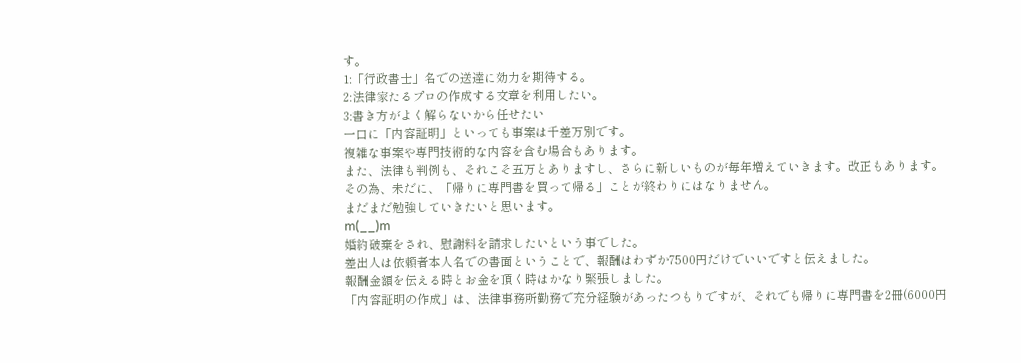す。
1:「行政書士」名での送達に効力を期待する。
2:法律家たるプロの作成する文章を利用したい。
3:書き方がよく解らないから任せたい
一口に「内容証明」といっても事案は千差万別です。
複雑な事案や専門技術的な内容を含む場合もあります。
また、法律も判例も、それこそ五万とありますし、さらに新しいものが毎年増えていきます。改正もあります。
その為、未だに、「帰りに専門書を買って帰る」ことが終わりにはなりません。
まだまだ勉強していきたいと思います。
m(__)m
婚約破棄をされ、慰謝料を請求したいという事でした。
差出人は依頼者本人名での書面ということで、報酬はわずか7500円だけでいいですと伝えました。
報酬金額を伝える時とお金を頂く時はかなり緊張しました。
「内容証明の作成」は、法律事務所勤務で充分経験があったつもりですが、それでも帰りに専門書を2冊(6000円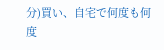分)買い、自宅で何度も何度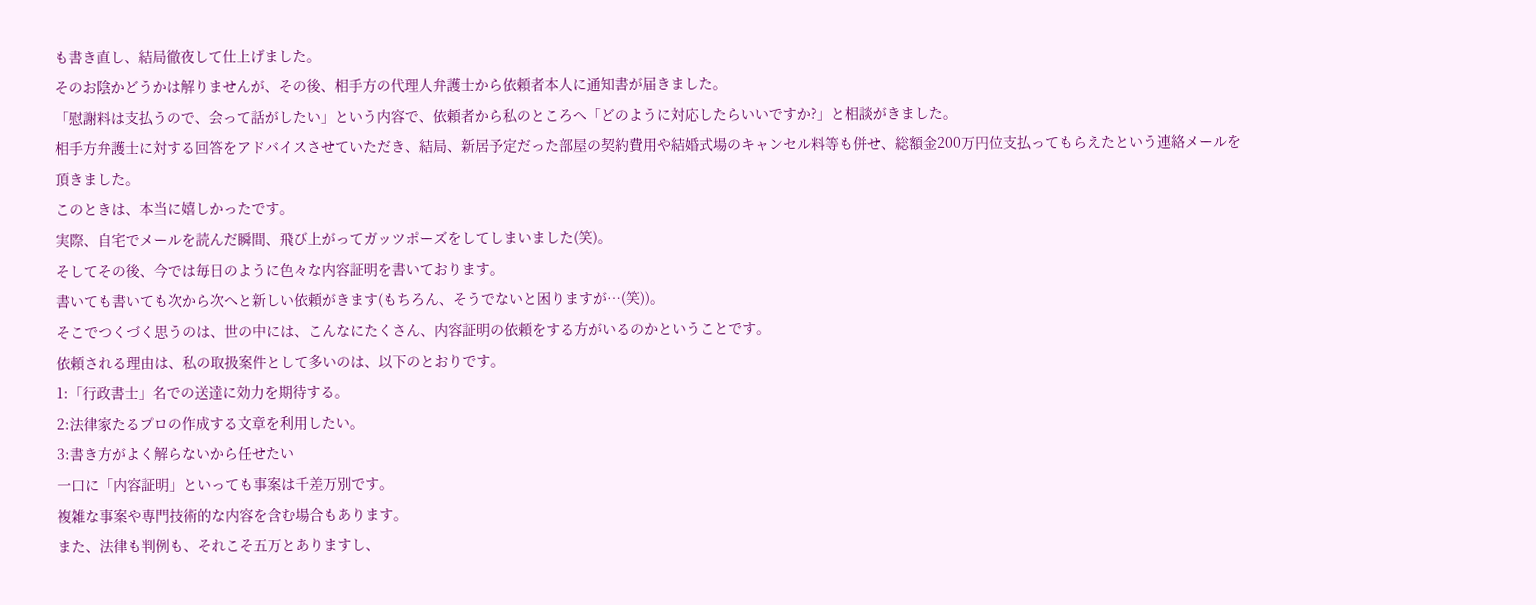も書き直し、結局徹夜して仕上げました。
そのお陰かどうかは解りませんが、その後、相手方の代理人弁護士から依頼者本人に通知書が届きました。
「慰謝料は支払うので、会って話がしたい」という内容で、依頼者から私のところへ「どのように対応したらいいですか?」と相談がきました。
相手方弁護士に対する回答をアドバイスさせていただき、結局、新居予定だった部屋の契約費用や結婚式場のキャンセル料等も併せ、総額金200万円位支払ってもらえたという連絡メールを頂きました。
このときは、本当に嬉しかったです。
実際、自宅でメールを読んだ瞬間、飛び上がってガッツポーズをしてしまいました(笑)。
そしてその後、今では毎日のように色々な内容証明を書いております。
書いても書いても次から次へと新しい依頼がきます(もちろん、そうでないと困りますが…(笑))。
そこでつくづく思うのは、世の中には、こんなにたくさん、内容証明の依頼をする方がいるのかということです。
依頼される理由は、私の取扱案件として多いのは、以下のとおりです。
1:「行政書士」名での送達に効力を期待する。
2:法律家たるプロの作成する文章を利用したい。
3:書き方がよく解らないから任せたい
一口に「内容証明」といっても事案は千差万別です。
複雑な事案や専門技術的な内容を含む場合もあります。
また、法律も判例も、それこそ五万とありますし、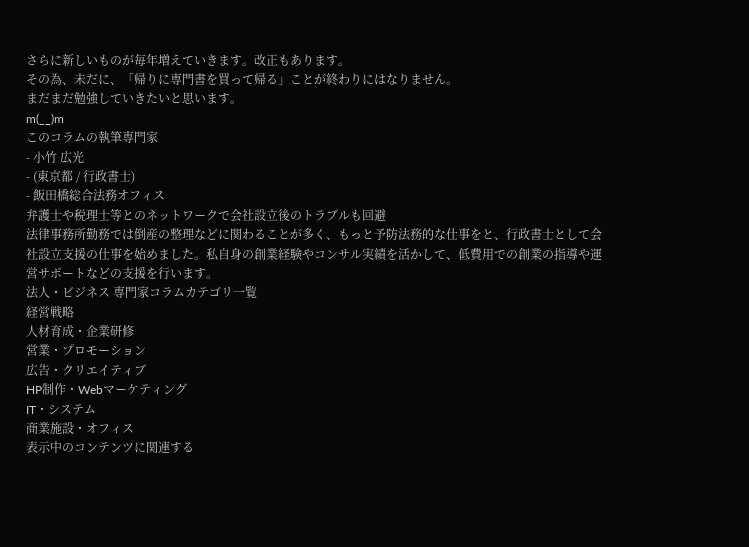さらに新しいものが毎年増えていきます。改正もあります。
その為、未だに、「帰りに専門書を買って帰る」ことが終わりにはなりません。
まだまだ勉強していきたいと思います。
m(__)m
このコラムの執筆専門家
- 小竹 広光
- (東京都 / 行政書士)
- 飯田橋総合法務オフィス
弁護士や税理士等とのネットワークで会社設立後のトラブルも回避
法律事務所勤務では倒産の整理などに関わることが多く、もっと予防法務的な仕事をと、行政書士として会社設立支援の仕事を始めました。私自身の創業経験やコンサル実績を活かして、低費用での創業の指導や運営サポートなどの支援を行います。
法人・ビジネス 専門家コラムカテゴリ一覧
経営戦略
人材育成・企業研修
営業・プロモーション
広告・クリエイティブ
HP制作・Webマーケティング
IT・システム
商業施設・オフィス
表示中のコンテンツに関連する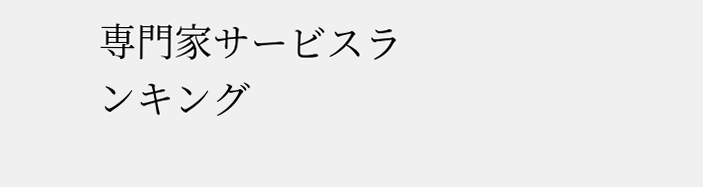専門家サービスランキング